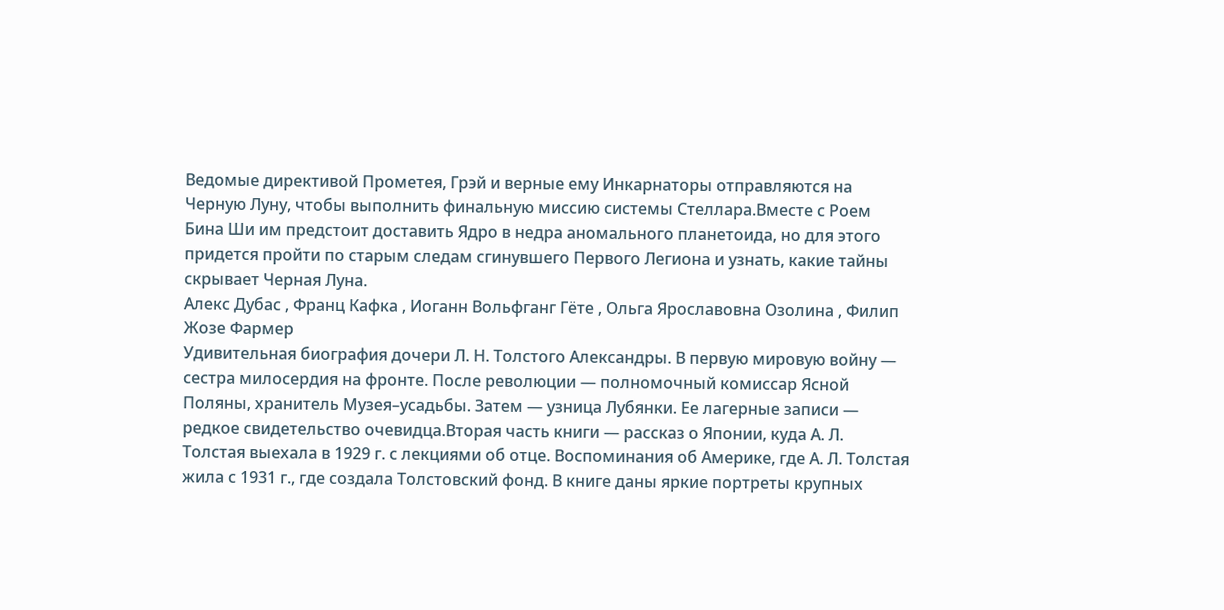Ведомые директивой Прометея, Грэй и верные ему Инкарнаторы отправляются на Черную Луну, чтобы выполнить финальную миссию системы Стеллара.Вместе с Роем Бина Ши им предстоит доставить Ядро в недра аномального планетоида, но для этого придется пройти по старым следам сгинувшего Первого Легиона и узнать, какие тайны скрывает Черная Луна.
Алекс Дубас , Франц Кафка , Иоганн Вольфганг Гёте , Ольга Ярославовна Озолина , Филип Жозе Фармер
Удивительная биография дочери Л. Н. Толстого Александры. В первую мировую войну — сестра милосердия на фронте. После революции — полномочный комиссар Ясной Поляны, хранитель Музея–усадьбы. Затем — узница Лубянки. Ее лагерные записи — редкое свидетельство очевидца.Вторая часть книги — рассказ о Японии, куда А. Л. Толстая выехала в 1929 г. с лекциями об отце. Воспоминания об Америке, где А. Л. Толстая жила с 1931 г., где создала Толстовский фонд. В книге даны яркие портреты крупных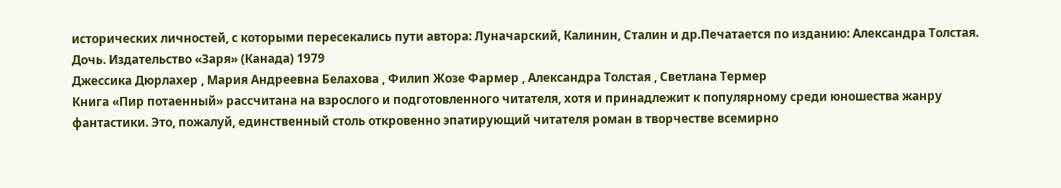исторических личностей, с которыми пересекались пути автора: Луначарский, Калинин, Сталин и др.Печатается по изданию: Александра Толстая. Дочь. Издательство «Заря» (Канада) 1979
Джессика Дюрлахер , Мария Андреевна Белахова , Филип Жозе Фармер , Александра Толстая , Светлана Термер
Книга «Пир потаенный» рассчитана на взрослого и подготовленного читателя, хотя и принадлежит к популярному среди юношества жанру фантастики. Это, пожалуй, единственный столь откровенно эпатирующий читателя роман в творчестве всемирно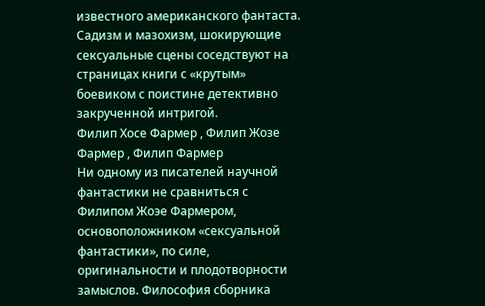известного американского фантаста. Садизм и мазохизм, шокирующие сексуальные сцены соседствуют на страницах книги с «крутым» боевиком с поистине детективно закрученной интригой.
Филип Хосе Фармер , Филип Жозе Фармер , Филип Фармер
Ни одному из писателей научной фантастики не сравниться с Филипом Жоэе Фармером, основоположником «сексуальной фантастики», по силе, оригинальности и плодотворности замыслов. Философия сборника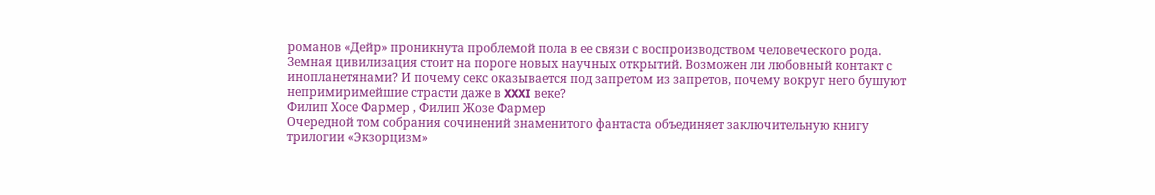романов «Дейр» проникнута проблемой пола в ее связи с воспроизводством человеческого рода. Земная цивилизация стоит на пороге новых научных открытий. Возможен ли любовный контакт с инопланетянами? И почему секс оказывается под запретом из запретов, почему вокруг него бушуют непримиримейшие страсти даже в XXXI веке?
Филип Хосе Фармер , Филип Жозе Фармер
Очередной том собрания сочинений знаменитого фантаста объединяет заключительную книгу трилогии «Экзорцизм»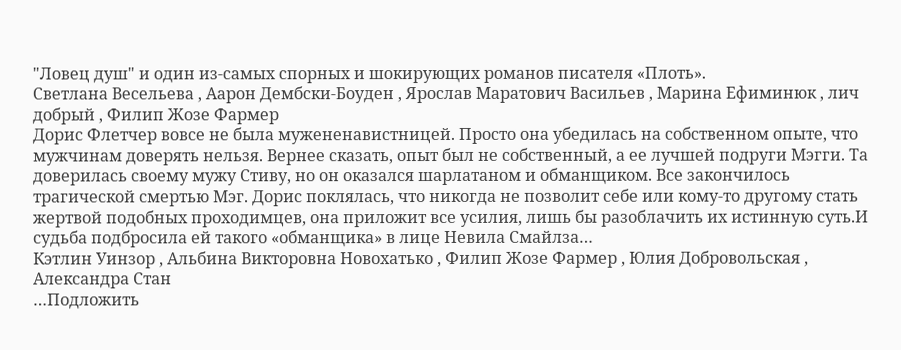"Ловец душ" и один из-самых спорных и шокирующих романов писателя «Плоть».
Светлана Весельева , Аарон Дембски-Боуден , Ярослав Маратович Васильев , Марина Ефиминюк , лич добрый , Филип Жозе Фармер
Дорис Флетчер вовсе не была мужененавистницей. Просто она убедилась на собственном опыте, что мужчинам доверять нельзя. Вернее сказать, опыт был не собственный, а ее лучшей подруги Мэгги. Та доверилась своему мужу Стиву, но он оказался шарлатаном и обманщиком. Все закончилось трагической смертью Мэг. Дорис поклялась, что никогда не позволит себе или кому-то другому стать жертвой подобных проходимцев, она приложит все усилия, лишь бы разоблачить их истинную суть.И судьба подбросила ей такого «обманщика» в лице Невила Смайлза…
Кэтлин Уинзор , Альбина Викторовна Новохатько , Филип Жозе Фармер , Юлия Добровольская , Александра Стан
…Подложить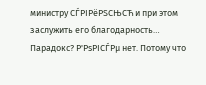министру СЃРІРёРЅСЊСЋ и при этом заслужить его благодарность… Парадокс? Р'РѕРІСЃРµ нет. Потому что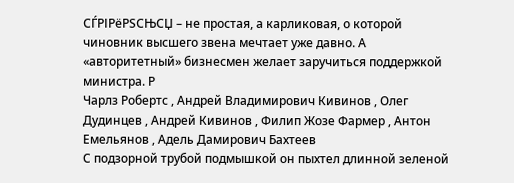СЃРІРёРЅСЊСЏ – не простая, а карликовая, о которой чиновник высшего звена мечтает уже давно. А «авторитетный» бизнесмен желает заручиться поддержкой министра. Р
Чарлз Робертс , Андрей Владимирович Кивинов , Олег Дудинцев , Андрей Кивинов , Филип Жозе Фармер , Антон Емельянов , Адель Дамирович Бахтеев
С подзорной трубой подмышкой он пыхтел длинной зеленой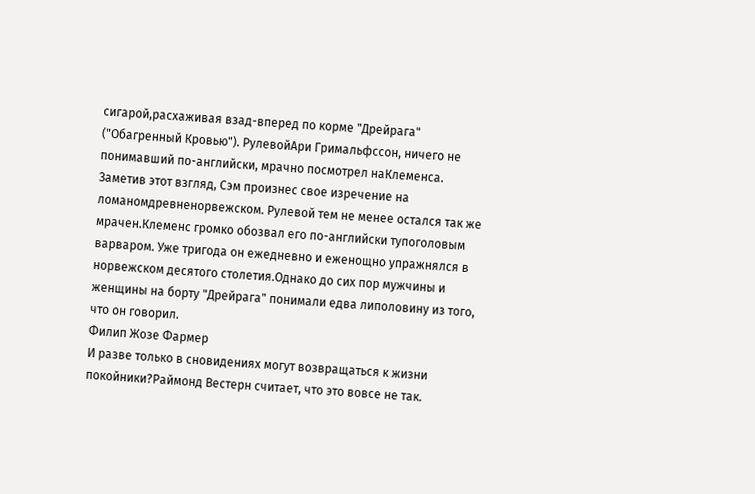сигарой,расхаживая взад-вперед по корме "Дрейрага" ("Обагренный Кровью"). РулевойАри Гримальфссон, ничего не понимавший по-английски, мрачно посмотрел наКлеменса. Заметив этот взгляд, Сэм произнес свое изречение на ломаномдревненорвежском. Рулевой тем не менее остался так же мрачен.Клеменс громко обозвал его по-английски тупоголовым варваром. Уже тригода он ежедневно и еженощно упражнялся в норвежском десятого столетия.Однако до сих пор мужчины и женщины на борту "Дрейрага" понимали едва липоловину из того, что он говорил.
Филип Жозе Фармер
И разве только в сновидениях могут возвращаться к жизни покойники?Раймонд Вестерн считает, что это вовсе не так.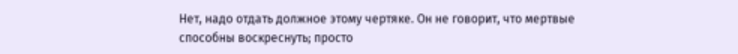Нет, надо отдать должное этому чертяке. Он не говорит, что мертвые способны воскреснуть; просто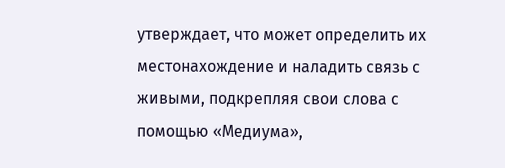утверждает, что может определить их местонахождение и наладить связь с живыми, подкрепляя свои слова с помощью «Медиума»,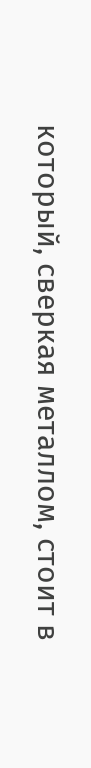который, сверкая металлом, стоит в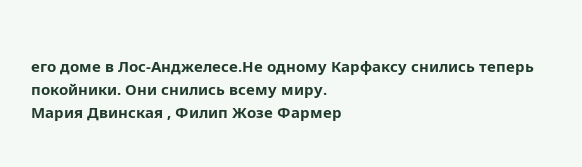его доме в Лос-Анджелесе.Не одному Карфаксу снились теперь покойники. Они снились всему миру.
Мария Двинская , Филип Жозе Фармер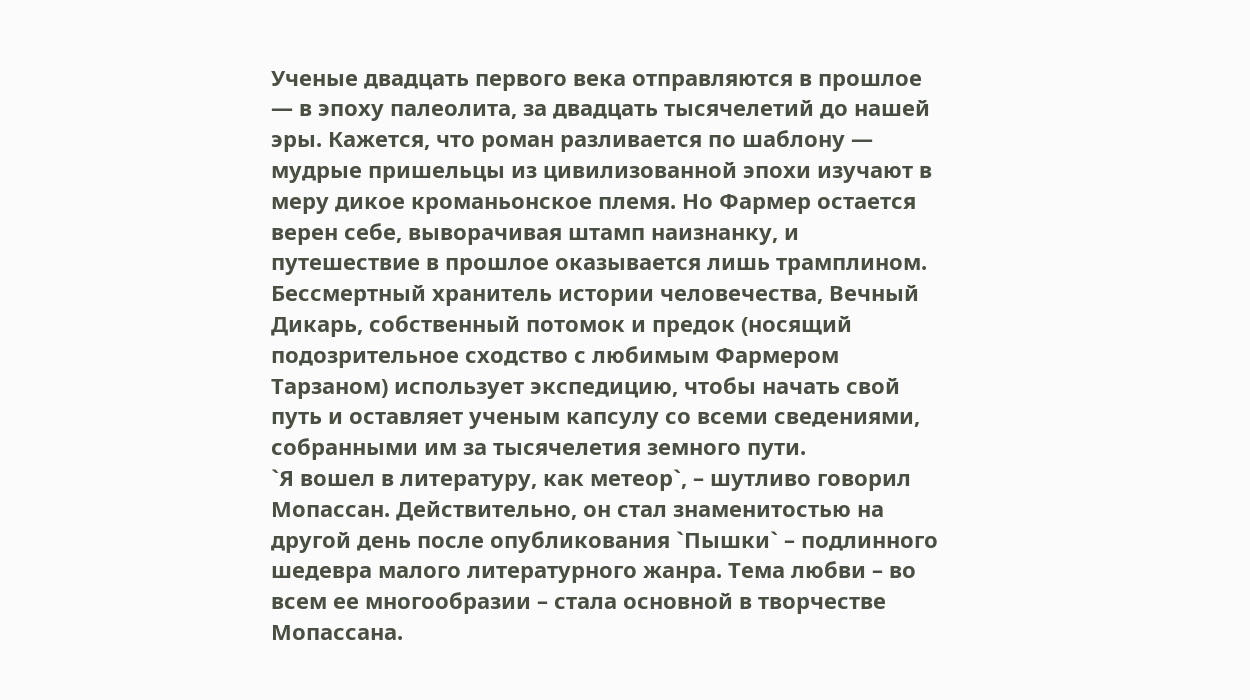Ученые двадцать первого века отправляются в прошлое — в эпоху палеолита, за двадцать тысячелетий до нашей эры. Кажется, что роман разливается по шаблону — мудрые пришельцы из цивилизованной эпохи изучают в меру дикое кроманьонское племя. Но Фармер остается верен себе, выворачивая штамп наизнанку, и путешествие в прошлое оказывается лишь трамплином. Бессмертный хранитель истории человечества, Вечный Дикарь, собственный потомок и предок (носящий подозрительное сходство с любимым Фармером Тарзаном) использует экспедицию, чтобы начать свой путь и оставляет ученым капсулу со всеми сведениями, собранными им за тысячелетия земного пути.
`Я вошел в литературу, как метеор`, – шутливо говорил Мопассан. Действительно, он стал знаменитостью на другой день после опубликования `Пышки` – подлинного шедевра малого литературного жанра. Тема любви – во всем ее многообразии – стала основной в творчестве Мопассана.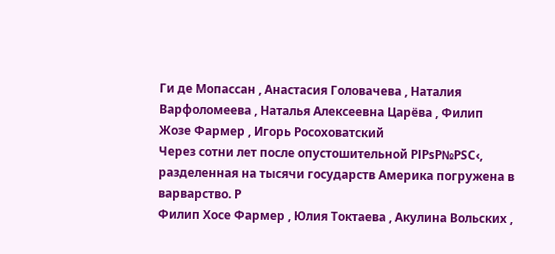Ги де Мопассан , Анастасия Головачева , Наталия Варфоломеева , Наталья Алексеевна Царёва , Филип Жозе Фармер , Игорь Росоховатский
Через сотни лет после опустошительной РІРѕР№РЅС‹, разделенная на тысячи государств Америка погружена в варварство. Р
Филип Хосе Фармер , Юлия Токтаева , Акулина Вольских ,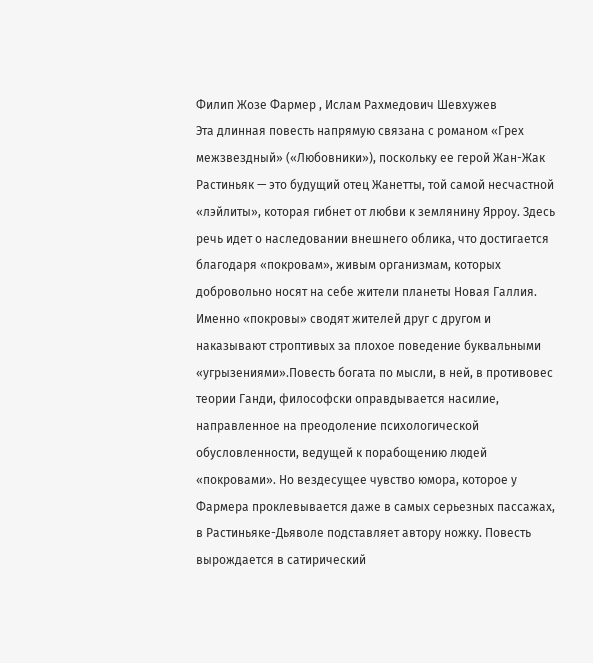Филип Жозе Фармер , Ислам Рахмедович Шевхужев
Эта длинная повесть напрямую связана с романом «Грех межзвездный» («Любовники»), поскольку ее герой Жан-Жак Растиньяк — это будущий отец Жанетты, той самой несчастной «лэйлиты», которая гибнет от любви к землянину Ярроу. Здесь речь идет о наследовании внешнего облика, что достигается благодаря «покровам», живым организмам, которых добровольно носят на себе жители планеты Новая Галлия. Именно «покровы» сводят жителей друг с другом и наказывают строптивых за плохое поведение буквальными «угрызениями».Повесть богата по мысли, в ней, в противовес теории Ганди, философски оправдывается насилие, направленное на преодоление психологической обусловленности, ведущей к порабощению людей «покровами». Но вездесущее чувство юмора, которое у Фармера проклевывается даже в самых серьезных пассажах, в Растиньяке-Дьяволе подставляет автору ножку. Повесть вырождается в сатирический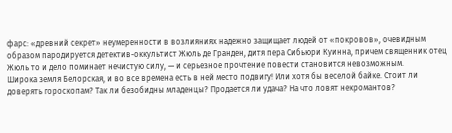фарс: «древний секрет» неумеренности в возлияниях надежно защищает людей от «покровов», очевидным образом пародируется детектив-оккультист Жюль де Гранден, дитя пера Сибьюри Куинна, причем священник отец Жюль то и дело поминает нечистую силу, — и серьезное прочтение повести становится невозможным.
Широка земля Белорская, и во все времена есть в ней место подвигу! Или хотя бы веселой байке. Стоит ли доверять гороскопам? Так ли безобидны младенцы? Продается ли удача? На что ловят некромантов?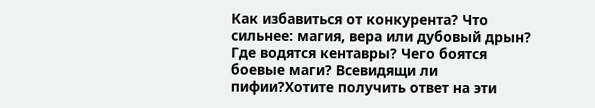Как избавиться от конкурента? Что сильнее: магия, вера или дубовый дрын? Где водятся кентавры? Чего боятся боевые маги? Всевидящи ли пифии?Хотите получить ответ на эти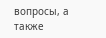вопросы, а также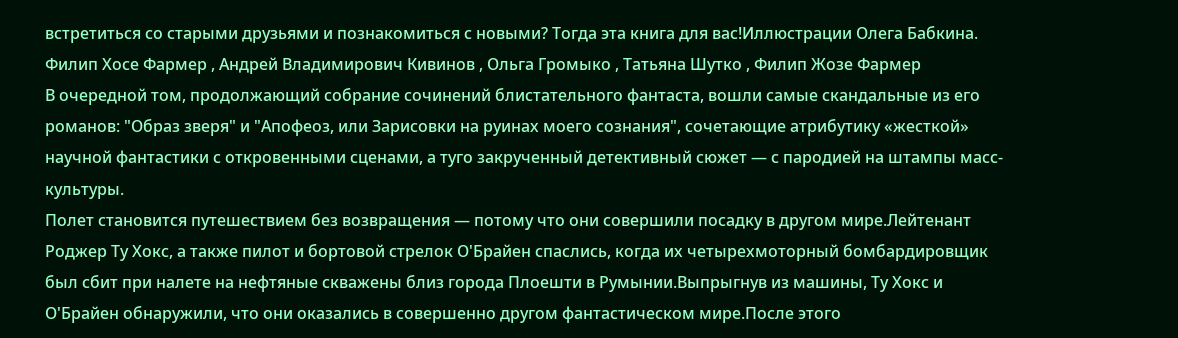встретиться со старыми друзьями и познакомиться с новыми? Тогда эта книга для вас!Иллюстрации Олега Бабкина.
Филип Хосе Фармер , Андрей Владимирович Кивинов , Ольга Громыко , Татьяна Шутко , Филип Жозе Фармер
В очередной том, продолжающий собрание сочинений блистательного фантаста, вошли самые скандальные из его романов: "Образ зверя" и "Апофеоз, или Зарисовки на руинах моего сознания", сочетающие атрибутику «жесткой» научной фантастики с откровенными сценами, а туго закрученный детективный сюжет — с пародией на штампы масс-культуры.
Полет становится путешествием без возвращения — потому что они совершили посадку в другом мире.Лейтенант Роджер Ту Хокс, а также пилот и бортовой стрелок О'Брайен спаслись, когда их четырехмоторный бомбардировщик был сбит при налете на нефтяные скважены близ города Плоешти в Румынии.Выпрыгнув из машины, Ту Хокс и О'Брайен обнаружили, что они оказались в совершенно другом фантастическом мире.После этого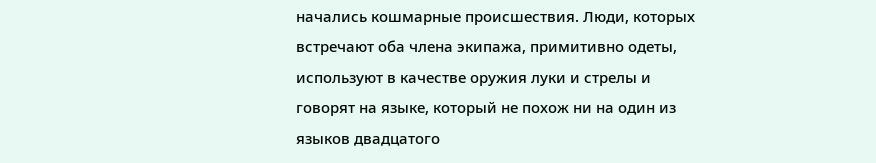начались кошмарные происшествия. Люди, которых встречают оба члена экипажа, примитивно одеты, используют в качестве оружия луки и стрелы и говорят на языке, который не похож ни на один из языков двадцатого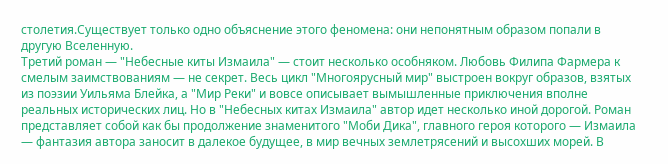столетия.Существует только одно объяснение этого феномена: они непонятным образом попали в другую Вселенную.
Третий роман — "Небесные киты Измаила" — стоит несколько особняком. Любовь Филипа Фармера к смелым заимствованиям — не секрет. Весь цикл "Многоярусный мир" выстроен вокруг образов, взятых из поэзии Уильяма Блейка, а "Мир Реки" и вовсе описывает вымышленные приключения вполне реальных исторических лиц. Но в "Небесных китах Измаила" автор идет несколько иной дорогой. Роман представляет собой как бы продолжение знаменитого "Моби Дика", главного героя которого — Измаила — фантазия автора заносит в далекое будущее, в мир вечных землетрясений и высохших морей. В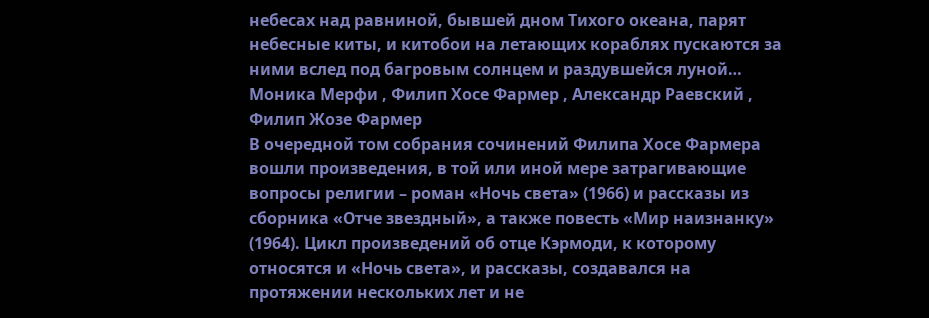небесах над равниной, бывшей дном Тихого океана, парят небесные киты, и китобои на летающих кораблях пускаются за ними вслед под багровым солнцем и раздувшейся луной…
Моника Мерфи , Филип Хосе Фармер , Александр Раевский , Филип Жозе Фармер
В очередной том собрания сочинений Филипа Хосе Фармера вошли произведения, в той или иной мере затрагивающие вопросы религии – роман «Ночь света» (1966) и рассказы из сборника «Отче звездный», а также повесть «Мир наизнанку» (1964). Цикл произведений об отце Кэрмоди, к которому относятся и «Ночь света», и рассказы, создавался на протяжении нескольких лет и не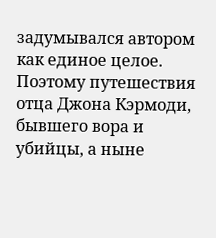задумывался автором как единое целое. Поэтому путешествия отца Джона Кэрмоди, бывшего вора и убийцы, а ныне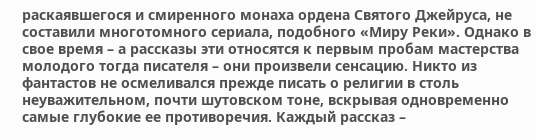раскаявшегося и смиренного монаха ордена Святого Джейруса, не составили многотомного сериала, подобного «Миру Реки». Однако в свое время – а рассказы эти относятся к первым пробам мастерства молодого тогда писателя – они произвели сенсацию. Никто из фантастов не осмеливался прежде писать о религии в столь неуважительном, почти шутовском тоне, вскрывая одновременно самые глубокие ее противоречия. Каждый рассказ –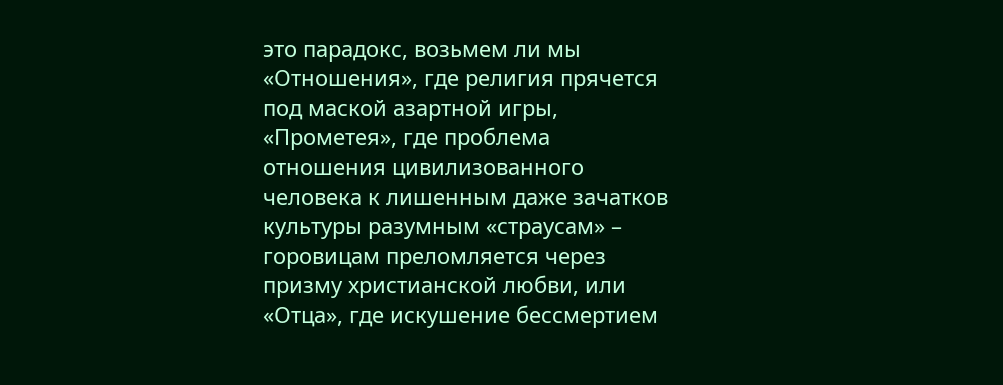это парадокс, возьмем ли мы «Отношения», где религия прячется под маской азартной игры, «Прометея», где проблема отношения цивилизованного человека к лишенным даже зачатков культуры разумным «страусам» – горовицам преломляется через призму христианской любви, или «Отца», где искушение бессмертием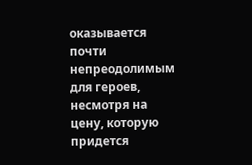оказывается почти непреодолимым для героев, несмотря на цену, которую придется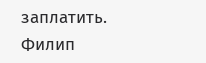заплатить.
Филип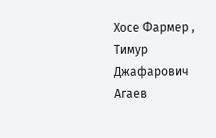Хосе Фармер , Тимур Джафарович Агаев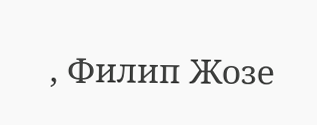, Филип Жозе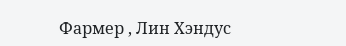Фармер , Лин Хэндус